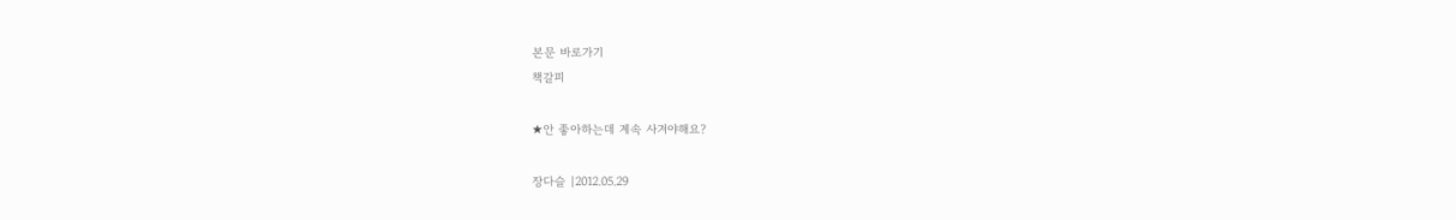본문 바로가기
책갈피

★안 좋아하는데 계속 사겨야해요?

장다슬 |2012.05.29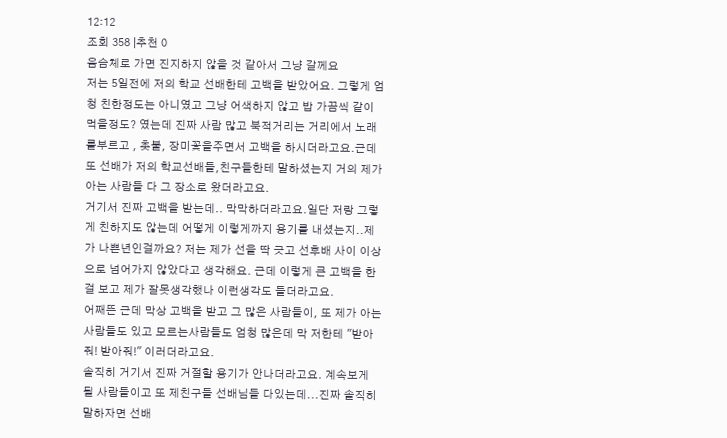12:12
조회 358 |추천 0
음슴체로 가면 진지하지 않을 것 같아서 그냥 갈께요
저는 5일전에 저의 학교 선배한테 고백을 받았어요. 그렇게 엄청 친한정도는 아니였고 그냥 어색하지 않고 밥 가끔씩 같이 먹을정도? 였는데 진짜 사람 많고 북적거리는 거리에서 노래를부르고 , 촛불, 장미꽃을주면서 고백을 하시더라고요.근데 또 선배가 저의 학교선배들,친구들한테 말하셨는지 거의 제가 아는 사람들 다 그 장소로 왔더라고요.
거기서 진짜 고백을 받는데.. 막막하더라고요.일단 저랑 그렇게 친하지도 않는데 어떻게 이렇게까지 용기를 내셨는지..제가 나쁜년인걸까요? 저는 제가 선을 딱 긋고 선후배 사이 이상으로 넘어가지 않았다고 생각해요. 근데 이렇게 큰 고백을 한걸 보고 제가 잘못생각했나 이런생각도 들더라고요.
어째뜬 근데 막상 고백을 받고 그 많은 사람들이, 또 제가 아는사람들도 있고 모르는사람들도 엄청 많은데 막 저한테 "받아줘! 받아줘!" 이러더라고요.
솔직히 거기서 진짜 거절할 용기가 안나더라고요. 계속보게 될 사람들이고 또 제친구들 선배님들 다있는데...진짜 솔직히 말하자면 선배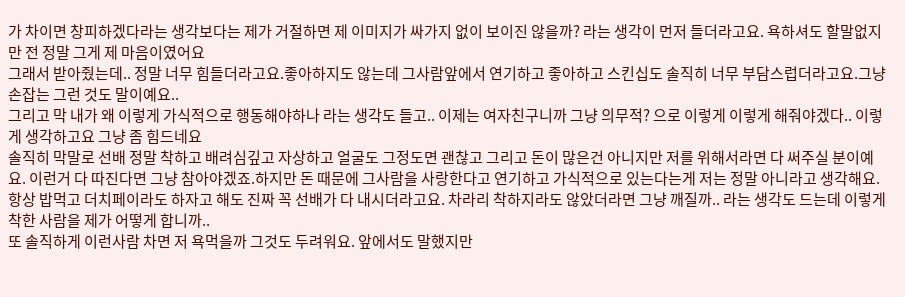가 차이면 창피하겠다라는 생각보다는 제가 거절하면 제 이미지가 싸가지 없이 보이진 않을까? 라는 생각이 먼저 들더라고요. 욕하셔도 할말없지만 전 정말 그게 제 마음이였어요
그래서 받아줬는데.. 정말 너무 힘들더라고요.좋아하지도 않는데 그사람앞에서 연기하고 좋아하고 스킨십도 솔직히 너무 부담스럽더라고요.그냥 손잡는 그런 것도 말이예요..
그리고 막 내가 왜 이렇게 가식적으로 행동해야하나 라는 생각도 들고.. 이제는 여자친구니까 그냥 의무적? 으로 이렇게 이렇게 해줘야겠다.. 이렇게 생각하고요 그냥 좀 힘드네요
솔직히 막말로 선배 정말 착하고 배려심깊고 자상하고 얼굴도 그정도면 괜찮고 그리고 돈이 많은건 아니지만 저를 위해서라면 다 써주실 분이예요. 이런거 다 따진다면 그냥 참아야겠죠.하지만 돈 때문에 그사람을 사랑한다고 연기하고 가식적으로 있는다는게 저는 정말 아니라고 생각해요.
항상 밥먹고 더치페이라도 하자고 해도 진짜 꼭 선배가 다 내시더라고요. 차라리 착하지라도 않았더라면 그냥 깨질까.. 라는 생각도 드는데 이렇게 착한 사람을 제가 어떻게 합니까..
또 솔직하게 이런사람 차면 저 욕먹을까 그것도 두려워요. 앞에서도 말했지만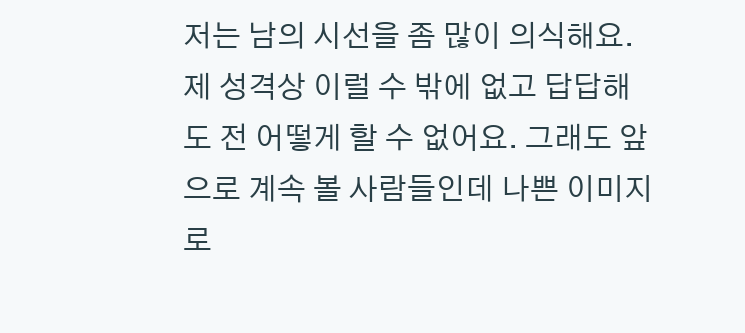저는 남의 시선을 좀 많이 의식해요. 제 성격상 이럴 수 밖에 없고 답답해도 전 어떻게 할 수 없어요. 그래도 앞으로 계속 볼 사람들인데 나쁜 이미지로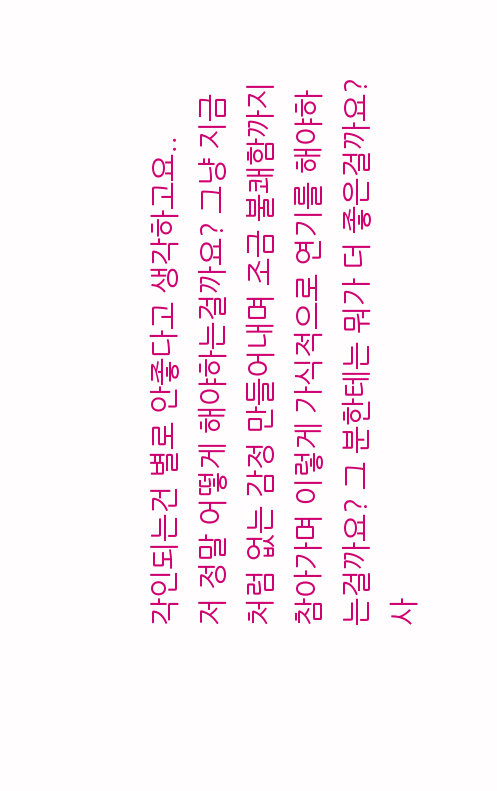각인되는건 별로 안좋다고 생각하고요..
저 정말 어떻게 해야하는걸까요? 그냥 지금처럼 없는 감정 만들어내며 조금 불쾌함까지 참아가며 이렇게 가식적으로 연기를 해야하는걸까요? 그 분한테는 뭐가 더 좋은걸까요? 사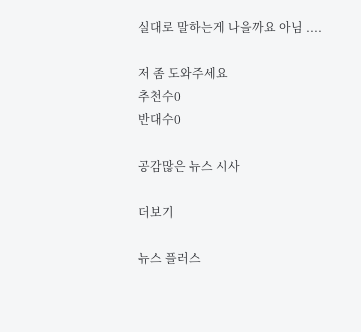실대로 말하는게 나을까요 아님 ....

저 좀 도와주세요
추천수0
반대수0

공감많은 뉴스 시사

더보기

뉴스 플러스